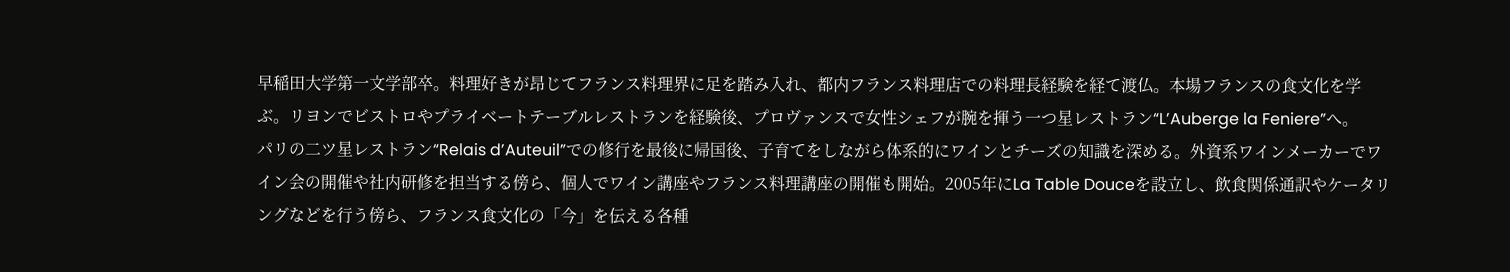早稲田大学第一文学部卒。料理好きが昂じてフランス料理界に足を踏み入れ、都内フランス料理店での料理長経験を経て渡仏。本場フランスの食文化を学ぶ。リヨンでビストロやプライベートテーブルレストランを経験後、プロヴァンスで女性シェフが腕を揮う一つ星レストラン“L’Auberge la Feniere”へ。
パリの二ツ星レストラン“Relais d’Auteuil”での修行を最後に帰国後、子育てをしながら体系的にワインとチーズの知識を深める。外資系ワインメーカーでワイン会の開催や社内研修を担当する傍ら、個人でワイン講座やフランス料理講座の開催も開始。2005年にLa Table Douceを設立し、飲食関係通訳やケータリングなどを行う傍ら、フランス食文化の「今」を伝える各種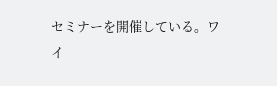セミナーを開催している。ワイ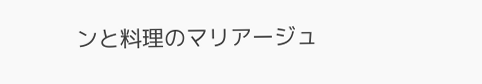ンと料理のマリアージュ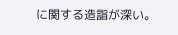に関する造詣が深い。